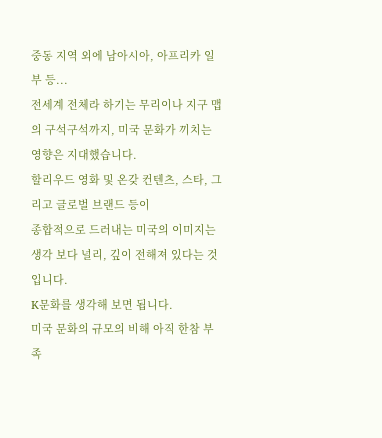중동 지역 외에 남아시아, 아프리카 일부 등...
전세계 전체라 하기는 무리이나 지구 맵의 구석구석까지, 미국 문화가 끼치는 영향은 지대했습니다.
할리우드 영화 및 온갖 컨텐츠, 스타, 그리고 글로벌 브랜드 등이
종합적으로 드러내는 미국의 이미지는 생각 보다 널리, 깊이 전해져 있다는 것입니다.
K문화를 생각해 보면 됩니다.
미국 문화의 규모의 비해 아직 한참 부족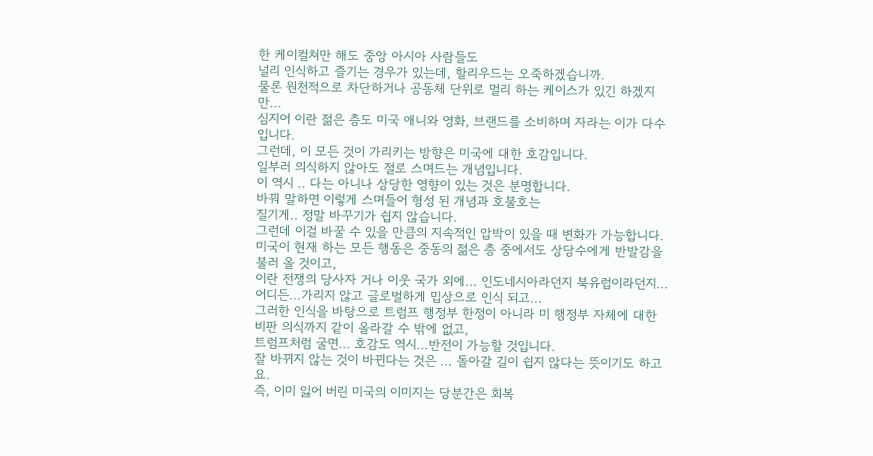한 케이컬쳐만 해도 중앙 아시아 사람들도
널리 인식하고 즐기는 경우가 있는데, 할리우드는 오죽하겠습니까.
물론 원천적으로 차단하거나 공동체 단위로 멀리 하는 케이스가 있긴 하겠지만...
심지어 이란 젊은 층도 미국 애니와 영화, 브랜드를 소비하며 자라는 이가 다수입니다.
그런데, 이 모든 것이 가리키는 방향은 미국에 대한 호감입니다.
일부러 의식하지 않아도 절로 스며드는 개념입니다.
이 역시 .. 다는 아니나 상당한 영향이 있는 것은 분명합니다.
바꿔 말하면 이렇게 스며들어 형성 된 개념과 호불호는
질기게.. 정말 바꾸기가 쉽지 않습니다.
그런데 이걸 바꿀 수 있을 만큼의 지속적인 압박이 있을 때 변화가 가능합니다.
미국이 현재 하는 모든 행동은 중동의 젊은 층 중에서도 상당수에게 반발감을 불러 올 것이고,
이란 전쟁의 당사자 거나 이웃 국가 외에... 인도네시아라던지 북유럽이라던지...
어디든...가리지 않고 글로벌하게 밉상으로 인식 되고...
그러한 인식을 바탕으로 트럼프 행정부 한정이 아니라 미 행정부 자체에 대한
비판 의식까지 같이 올라갈 수 밖에 없고,
트럼프처럼 굴면... 호감도 역시...반전이 가능할 것입니다.
잘 바뀌지 않는 것이 바뀐다는 것은 ... 돌아갈 길이 쉽지 않다는 뜻이기도 하고요.
즉, 이미 잃어 버린 미국의 이미지는 당분간은 회복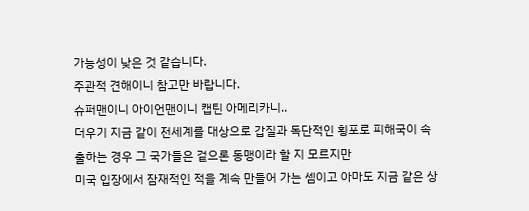가능성이 낮은 것 같습니다.
주관적 견해이니 참고만 바랍니다.
슈퍼맨이니 아이언맨이니 캡틴 아메리카니..
더우기 지금 같이 전세계를 대상으로 갑질과 독단적인 횡포로 피해국이 속출하는 경우 그 국가들은 겉으론 동맹이라 할 지 모르지만
미국 입장에서 잠재적인 적을 계속 만들어 가는 셈이고 아마도 지금 같은 상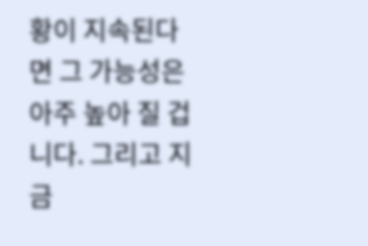황이 지속된다면 그 가능성은 아주 높아 질 겁니다. 그리고 지금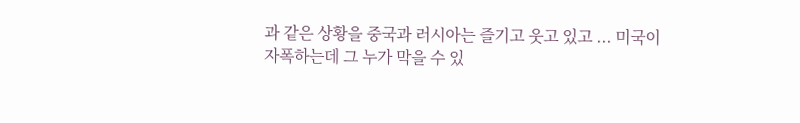과 같은 상황을 중국과 러시아는 즐기고 웃고 있고 ... 미국이 자폭하는데 그 누가 막을 수 있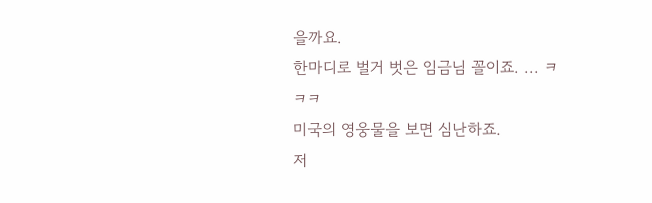을까요.
한마디로 벌거 벗은 임금님 꼴이죠. ... ㅋㅋㅋ
미국의 영웅물을 보면 심난하죠.
저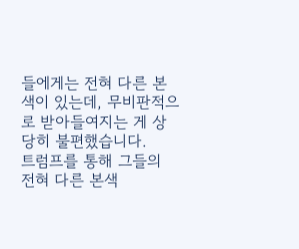들에게는 전혀 다른 본색이 있는데, 무비판적으로 받아들여지는 게 상당히 불편했습니다.
트럼프를 통해 그들의 전혀 다른 본색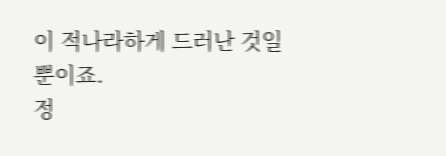이 적나라하게 드러난 것일 뿐이죠.
정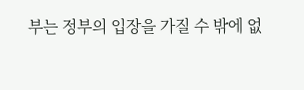부는 정부의 입장을 가질 수 밖에 없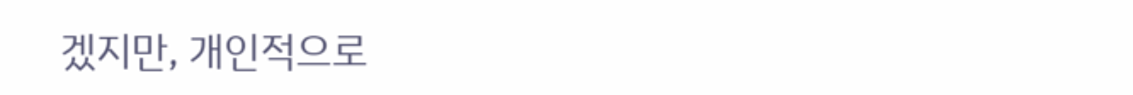겠지만, 개인적으로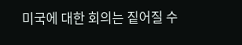미국에 대한 회의는 짙어질 수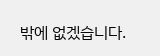밖에 없겠습니다.